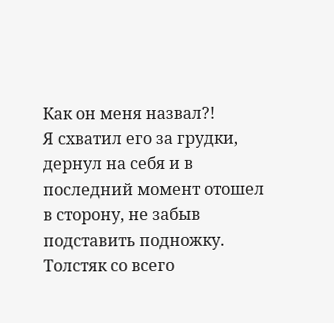Как он меня назвал?!
Я схватил его за грудки, дернул на себя и в последний момент отошел в сторону, не забыв подставить подножку. Толстяк со всего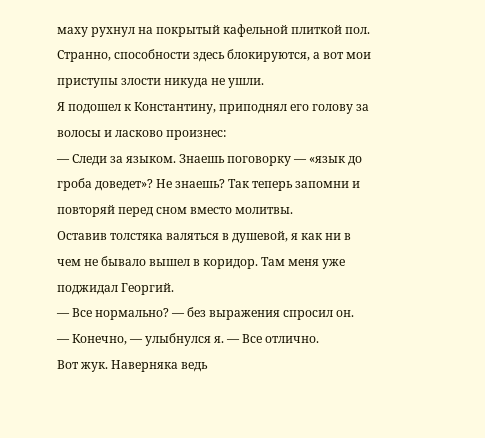маху рухнул на покрытый кафельной плиткой пол.
Странно, способности здесь блокируются, а вот мои приступы злости никуда не ушли.
Я подошел к Константину, приподнял его голову за волосы и ласково произнес:
— Следи за языком. Знаешь поговорку — «язык до гроба доведет»? Не знаешь? Так теперь запомни и повторяй перед сном вместо молитвы.
Оставив толстяка валяться в душевой, я как ни в чем не бывало вышел в коридор. Там меня уже поджидал Георгий.
— Все нормально? — без выражения спросил он.
— Конечно, — улыбнулся я. — Все отлично.
Вот жук. Наверняка ведь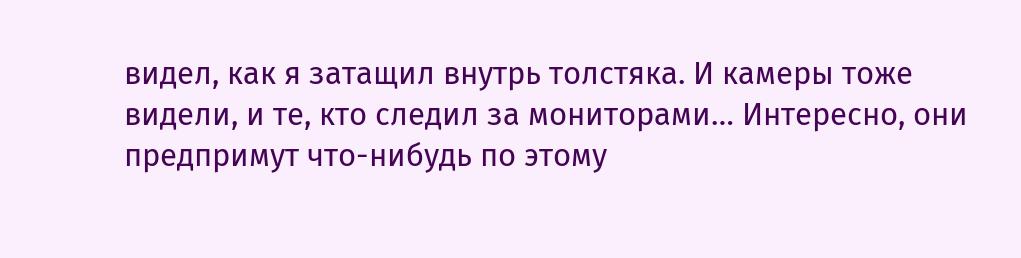видел, как я затащил внутрь толстяка. И камеры тоже видели, и те, кто следил за мониторами… Интересно, они предпримут что-нибудь по этому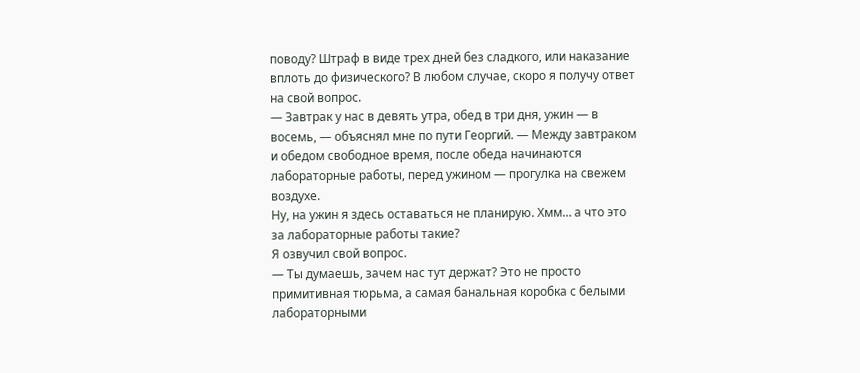поводу? Штраф в виде трех дней без сладкого, или наказание вплоть до физического? В любом случае, скоро я получу ответ на свой вопрос.
— Завтрак у нас в девять утра, обед в три дня, ужин — в восемь, — объяснял мне по пути Георгий. — Между завтраком и обедом свободное время, после обеда начинаются лабораторные работы, перед ужином — прогулка на свежем воздухе.
Ну, на ужин я здесь оставаться не планирую. Хмм… а что это за лабораторные работы такие?
Я озвучил свой вопрос.
— Ты думаешь, зачем нас тут держат? Это не просто примитивная тюрьма, а самая банальная коробка с белыми лабораторными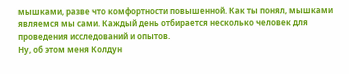мышками, разве что комфортности повышенной. Как ты понял, мышками являемся мы сами. Каждый день отбирается несколько человек для проведения исследований и опытов.
Ну, об этом меня Колдун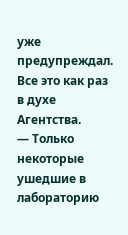уже предупреждал. Все это как раз в духе Агентства.
— Только некоторые ушедшие в лабораторию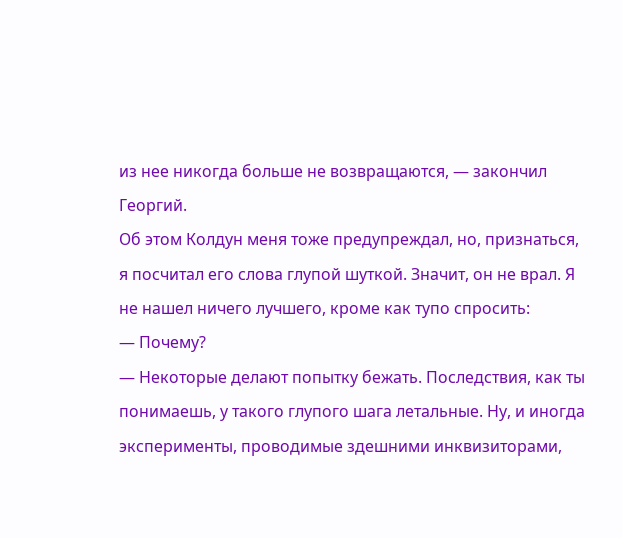из нее никогда больше не возвращаются, — закончил Георгий.
Об этом Колдун меня тоже предупреждал, но, признаться, я посчитал его слова глупой шуткой. Значит, он не врал. Я не нашел ничего лучшего, кроме как тупо спросить:
— Почему?
— Некоторые делают попытку бежать. Последствия, как ты понимаешь, у такого глупого шага летальные. Ну, и иногда эксперименты, проводимые здешними инквизиторами,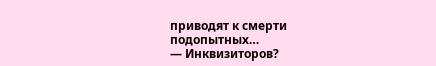приводят к смерти подопытных…
— Инквизиторов?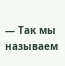— Так мы называем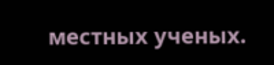местных ученых.